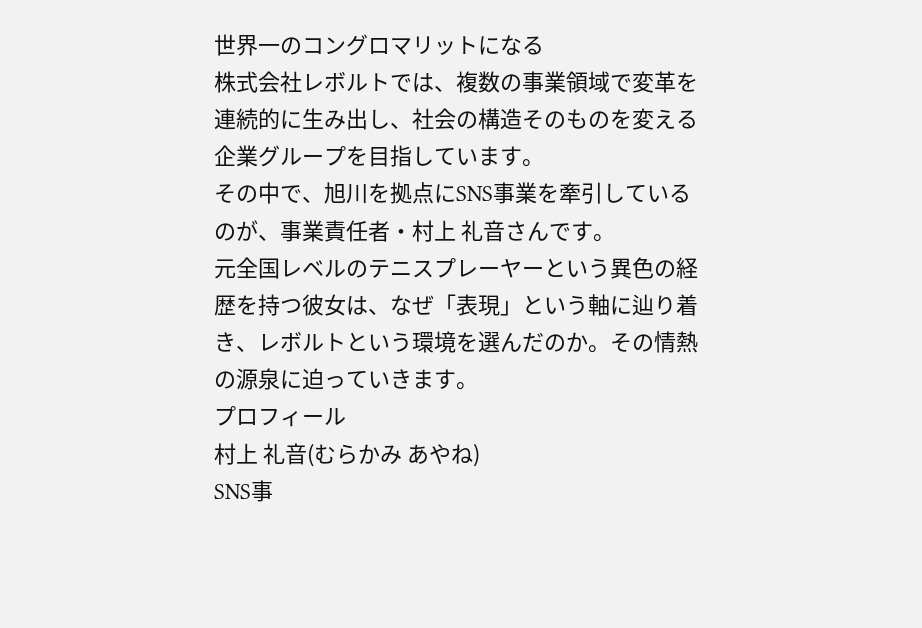世界一のコングロマリットになる
株式会社レボルトでは、複数の事業領域で変革を連続的に生み出し、社会の構造そのものを変える企業グループを目指しています。
その中で、旭川を拠点にSNS事業を牽引しているのが、事業責任者・村上 礼音さんです。
元全国レベルのテニスプレーヤーという異色の経歴を持つ彼女は、なぜ「表現」という軸に辿り着き、レボルトという環境を選んだのか。その情熱の源泉に迫っていきます。
プロフィール
村上 礼音(むらかみ あやね)
SNS事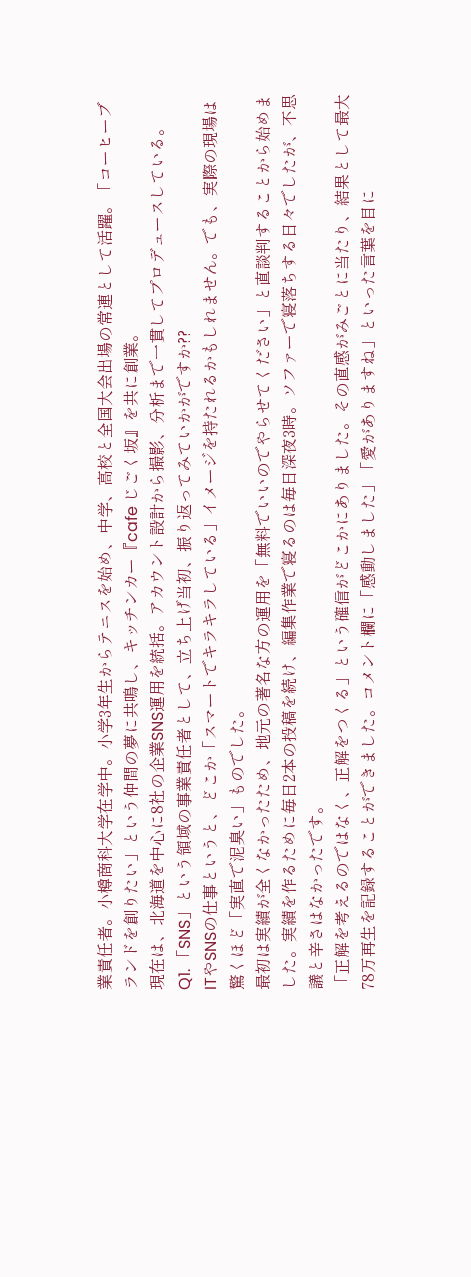業責任者。小樽商科大学在学中。小学3年生からテニスを始め、中学、高校と全国大会出場の常連として活躍。「コーヒーブランドを創りたい」という仲間の夢に共鳴し、キッチンカー『cafe じごく坂』を共に創業。
現在は、北海道を中心に8社の企業SNS運用を統括。アカウント設計から撮影、分析まで一貫してプロデュースしている。
Q1. 「SNS」という領域の事業責任者として、立ち上げ当初、振り返ってみていかがですか??
ITやSNSの仕事というと、どこか「スマートでキラキラしている」イメージを持たれるかもしれません。でも、実際の現場は驚くほど「実直で泥臭い」ものでした。
最初は実績が全くなかったため、地元の著名な方の運用を「無料でいいのでやらせてください」と直談判することから始めました。実績を作るために毎日2本の投稿を続け、編集作業で寝るのは毎日深夜3時。ソファーで寝落ちする日々でしたが、不思議と辛さはなかったです。
「正解を考えるのではなく、正解をつくる」という確信がどこかにありました。その直感がみごとに当たり、結果として最大78万再生を記録することができました。コメント欄に「感動しました」「愛がありますね」といった言葉を目に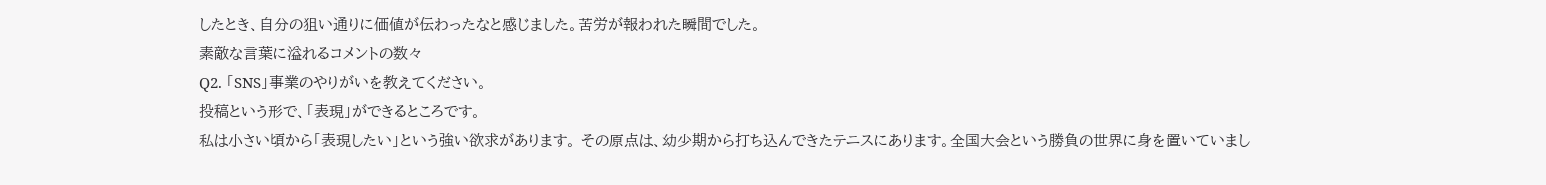したとき、自分の狙い通りに価値が伝わったなと感じました。苦労が報われた瞬間でした。
素敵な言葉に溢れるコメントの数々
Q2. 「SNS」事業のやりがいを教えてください。
投稿という形で、「表現」ができるところです。
私は小さい頃から「表現したい」という強い欲求があります。 その原点は、幼少期から打ち込んできたテニスにあります。全国大会という勝負の世界に身を置いていまし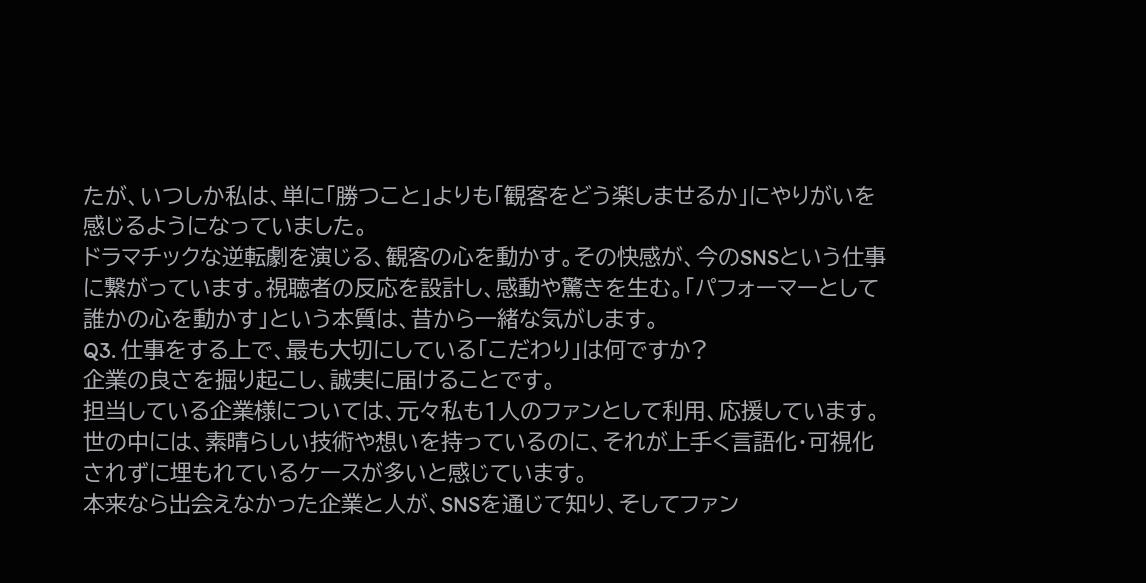たが、いつしか私は、単に「勝つこと」よりも「観客をどう楽しませるか」にやりがいを感じるようになっていました。
ドラマチックな逆転劇を演じる、観客の心を動かす。その快感が、今のSNSという仕事に繋がっています。視聴者の反応を設計し、感動や驚きを生む。「パフォーマーとして誰かの心を動かす」という本質は、昔から一緒な気がします。
Q3. 仕事をする上で、最も大切にしている「こだわり」は何ですか?
企業の良さを掘り起こし、誠実に届けることです。
担当している企業様については、元々私も1人のファンとして利用、応援しています。世の中には、素晴らしい技術や想いを持っているのに、それが上手く言語化・可視化されずに埋もれているケースが多いと感じています。
本来なら出会えなかった企業と人が、SNSを通じて知り、そしてファン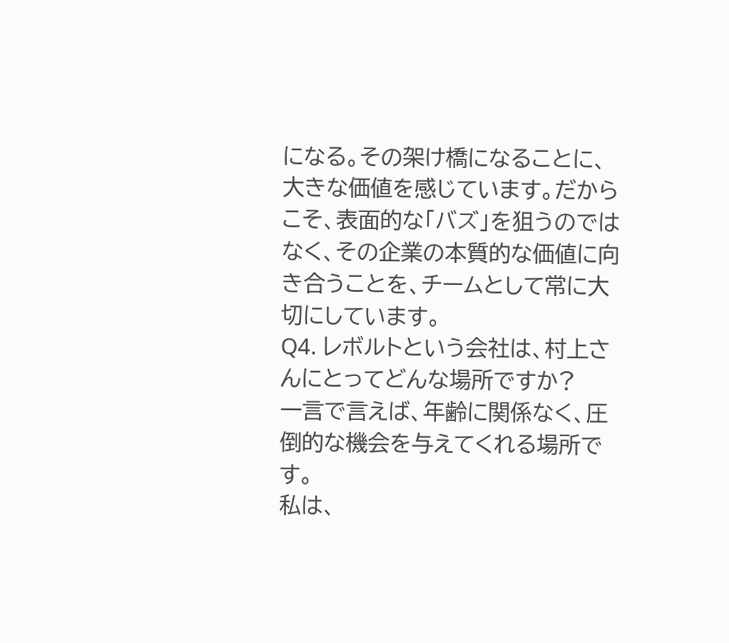になる。その架け橋になることに、大きな価値を感じています。だからこそ、表面的な「バズ」を狙うのではなく、その企業の本質的な価値に向き合うことを、チームとして常に大切にしています。
Q4. レボルトという会社は、村上さんにとってどんな場所ですか?
一言で言えば、年齢に関係なく、圧倒的な機会を与えてくれる場所です。
私は、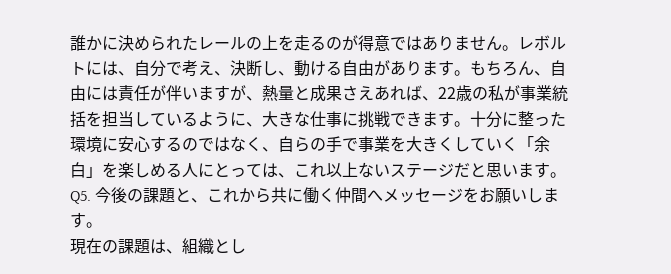誰かに決められたレールの上を走るのが得意ではありません。レボルトには、自分で考え、決断し、動ける自由があります。もちろん、自由には責任が伴いますが、熱量と成果さえあれば、22歳の私が事業統括を担当しているように、大きな仕事に挑戦できます。十分に整った環境に安心するのではなく、自らの手で事業を大きくしていく「余白」を楽しめる人にとっては、これ以上ないステージだと思います。
Q5. 今後の課題と、これから共に働く仲間へメッセージをお願いします。
現在の課題は、組織とし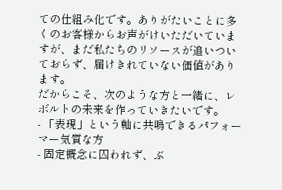ての仕組み化です。ありがたいことに多くのお客様からお声がけいただいていますが、まだ私たちのリソースが追いついておらず、届けきれていない価値があります。
だからこそ、次のような方と一緒に、レボルトの未来を作っていきたいです。
- 「表現」という軸に共鳴できるパフォーマー気質な方
- 固定概念に囚われず、ぶ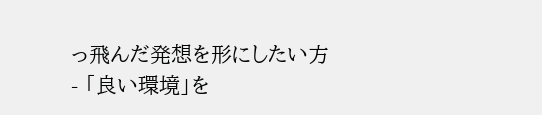っ飛んだ発想を形にしたい方
- 「良い環境」を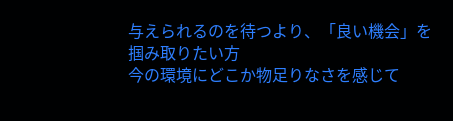与えられるのを待つより、「良い機会」を掴み取りたい方
今の環境にどこか物足りなさを感じて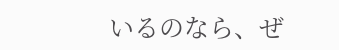いるのなら、ぜ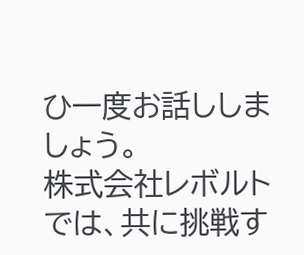ひ一度お話ししましょう。
株式会社レボルトでは、共に挑戦す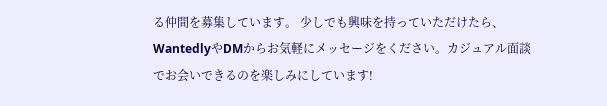る仲間を募集しています。 少しでも興味を持っていただけたら、WantedlyやDMからお気軽にメッセージをください。カジュアル面談でお会いできるのを楽しみにしています!